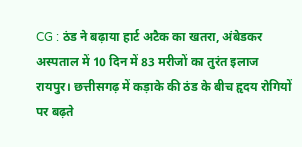CG : ठंड ने बढ़ाया हार्ट अटैक का खतरा, अंबेडकर अस्पताल में 10 दिन में 83 मरीजों का तुरंत इलाज
रायपुर। छत्तीसगढ़ में कड़ाके की ठंड के बीच हृदय रोगियों पर बढ़ते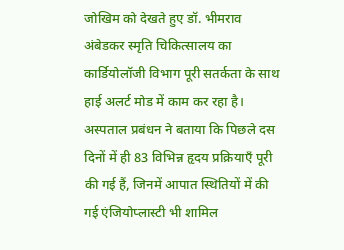जोखिम को देखते हुए डॉ. भीमराव अंबेडकर स्मृति चिकित्सालय का कार्डियोलॉजी विभाग पूरी सतर्कता के साथ हाई अलर्ट मोड में काम कर रहा है। अस्पताल प्रबंधन ने बताया कि पिछले दस दिनों में ही 83 विभिन्न हृदय प्रक्रियाएँ पूरी की गई हैं, जिनमें आपात स्थितियों में की गई एंजियोप्लास्टी भी शामिल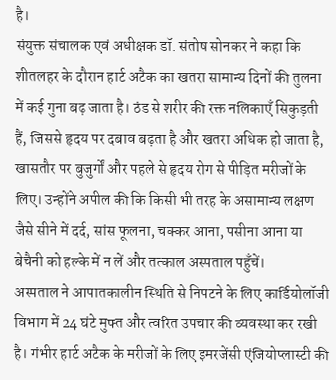है।
संयुक्त संचालक एवं अधीक्षक डॉ. संतोष सोनकर ने कहा कि शीतलहर के दौरान हार्ट अटैक का खतरा सामान्य दिनों की तुलना में कई गुना बढ़ जाता है। ठंड से शरीर की रक्त नलिकाएँ सिकुड़ती हैं, जिससे हृदय पर दबाव बढ़ता है और खतरा अधिक हो जाता है, खासतौर पर बुजुर्गों और पहले से हृदय रोग से पीड़ित मरीजों के लिए। उन्होंने अपील की कि किसी भी तरह के असामान्य लक्षण जैसे सीने में दर्द, सांस फूलना, चक्कर आना, पसीना आना या बेचैनी को हल्के में न लें और तत्काल अस्पताल पहुँचें।
अस्पताल ने आपातकालीन स्थिति से निपटने के लिए कार्डियोलॉजी विभाग में 24 घंटे मुफ्त और त्वरित उपचार की व्यवस्था कर रखी है। गंभीर हार्ट अटैक के मरीजों के लिए इमरजेंसी एंजियोप्लास्टी की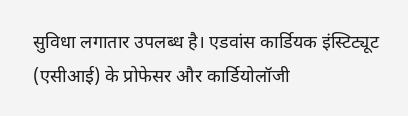सुविधा लगातार उपलब्ध है। एडवांस कार्डियक इंस्टिट्यूट (एसीआई) के प्रोफेसर और कार्डियोलॉजी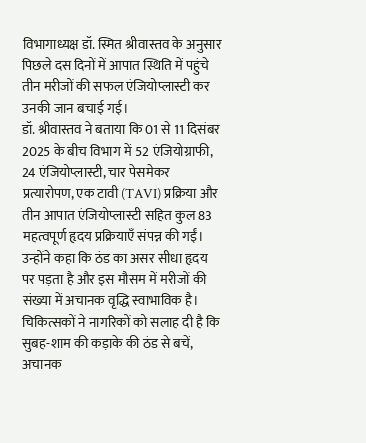विभागाध्यक्ष डॉ. स्मित श्रीवास्तव के अनुसार पिछले दस दिनों में आपात स्थिति में पहुंचे तीन मरीजों की सफल एंजियोप्लास्टी कर उनकी जान बचाई गई।
डॉ. श्रीवास्तव ने बताया कि 01 से 11 दिसंबर 2025 के बीच विभाग में 52 एंजियोग्राफी, 24 एंजियोप्लास्टी, चार पेसमेकर प्रत्यारोपण, एक टावी (TAVI) प्रक्रिया और तीन आपात एंजियोप्लास्टी सहित कुल 83 महत्वपूर्ण हृदय प्रक्रियाएँ संपन्न की गईं। उन्होंने कहा कि ठंड का असर सीधा हृदय पर पड़ता है और इस मौसम में मरीजों की संख्या में अचानक वृद्धि स्वाभाविक है।
चिकित्सकों ने नागरिकों को सलाह दी है कि सुबह-शाम की कड़ाके की ठंड से बचें, अचानक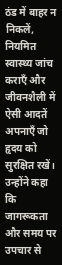ठंड में बाहर न निकलें, नियमित स्वास्थ्य जांच कराएँ और जीवनशैली में ऐसी आदतें अपनाएँ जो हृदय को सुरक्षित रखें। उन्होंने कहा कि जागरूकता और समय पर उपचार से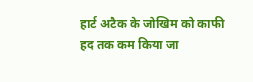हार्ट अटैक के जोखिम को काफी हद तक कम किया जा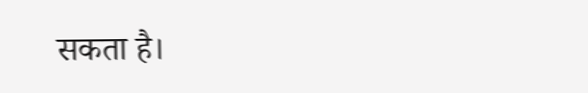सकता है।